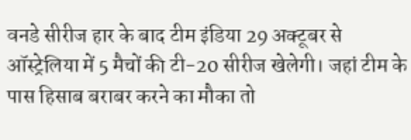वनडे सीरीज हार के बाद टीम इंडिया 29 अक्टूबर से ऑस्ट्रेलिया में 5 मैचों की टी-20 सीरीज खेलेगी। जहां टीम के पास हिसाब बराबर करने का मौका तो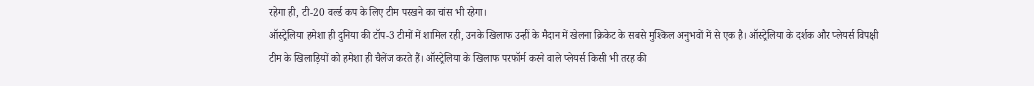रहेगा ही, टी-20 वर्ल्ड कप के लिए टीम परखने का चांस भी रहेगा।
ऑस्ट्रेलिया हमेशा ही दुनिया की टॉप-3 टीमों में शामिल रही, उनके खिलाफ उन्हीं के मैदान में खेलना क्रिकेट के सबसे मुश्किल अनुभवों में से एक है। ऑस्ट्रेलिया के दर्शक और प्लेयर्स विपक्षी टीम के खिलाड़ियों को हमेशा ही चैलेंज करते हैं। ऑस्ट्रेलिया के खिलाफ परफॉर्म करने वाले प्लेयर्स किसी भी तरह की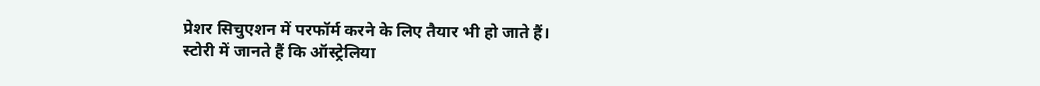प्रेशर सिचुएशन में परफॉर्म करने के लिए तैयार भी हो जाते हैं।
स्टोरी में जानते हैं कि ऑस्ट्रेलिया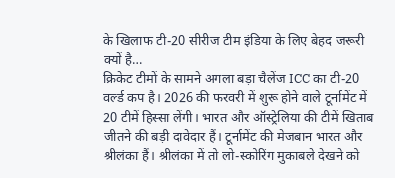के खिलाफ टी-20 सीरीज टीम इंडिया के लिए बेहद जरूरी क्यों है…
क्रिकेट टीमों के सामने अगला बड़ा चैलेंज ICC का टी-20 वर्ल्ड कप है। 2026 की फरवरी में शुरू होने वाले टूर्नामेंट में 20 टीमें हिस्सा लेंगी। भारत और ऑस्ट्रेलिया की टीमें खिताब जीतने की बड़ी दावेदार हैं। टूर्नामेंट की मेजबान भारत और श्रीलंका हैं। श्रीलंका में तो लो-स्कोरिंग मुकाबले देखने को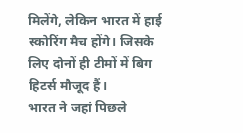मिलेंगे, लेकिन भारत में हाई स्कोरिंग मैच होंगे। जिसके लिए दोनों ही टीमों में बिग हिटर्स मौजूद हैं।
भारत ने जहां पिछले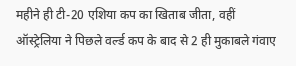महीने ही टी-20 एशिया कप का खिताब जीता, वहीं ऑस्ट्रेलिया ने पिछले वर्ल्ड कप के बाद से 2 ही मुकाबले गंवाए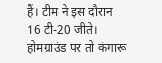हैं। टीम ने इस दौरान 16 टी-20 जीते। होमग्राउंड पर तो कंगारू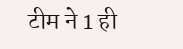टीम ने 1 ही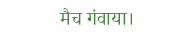मैच गंवाया।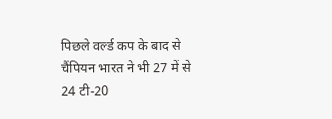पिछले वर्ल्ड कप के बाद से चैंपियन भारत ने भी 27 में से 24 टी-20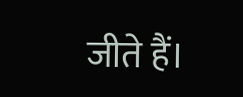जीते हैं।